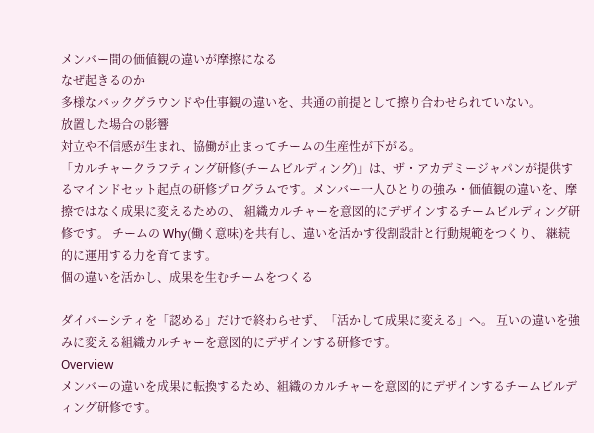メンバー間の価値観の違いが摩擦になる
なぜ起きるのか
多様なバックグラウンドや仕事観の違いを、共通の前提として擦り合わせられていない。
放置した場合の影響
対立や不信感が生まれ、協働が止まってチームの生産性が下がる。
「カルチャークラフティング研修(チームビルディング)」は、ザ・アカデミージャパンが提供するマインドセット起点の研修プログラムです。メンバー一人ひとりの強み・価値観の違いを、摩擦ではなく成果に変えるための、 組織カルチャーを意図的にデザインするチームビルディング研修です。 チームの Why(働く意味)を共有し、違いを活かす役割設計と行動規範をつくり、 継続的に運用する力を育てます。
個の違いを活かし、成果を生むチームをつくる

ダイバーシティを「認める」だけで終わらせず、「活かして成果に変える」へ。 互いの違いを強みに変える組織カルチャーを意図的にデザインする研修です。
Overview
メンバーの違いを成果に転換するため、組織のカルチャーを意図的にデザインするチームビルディング研修です。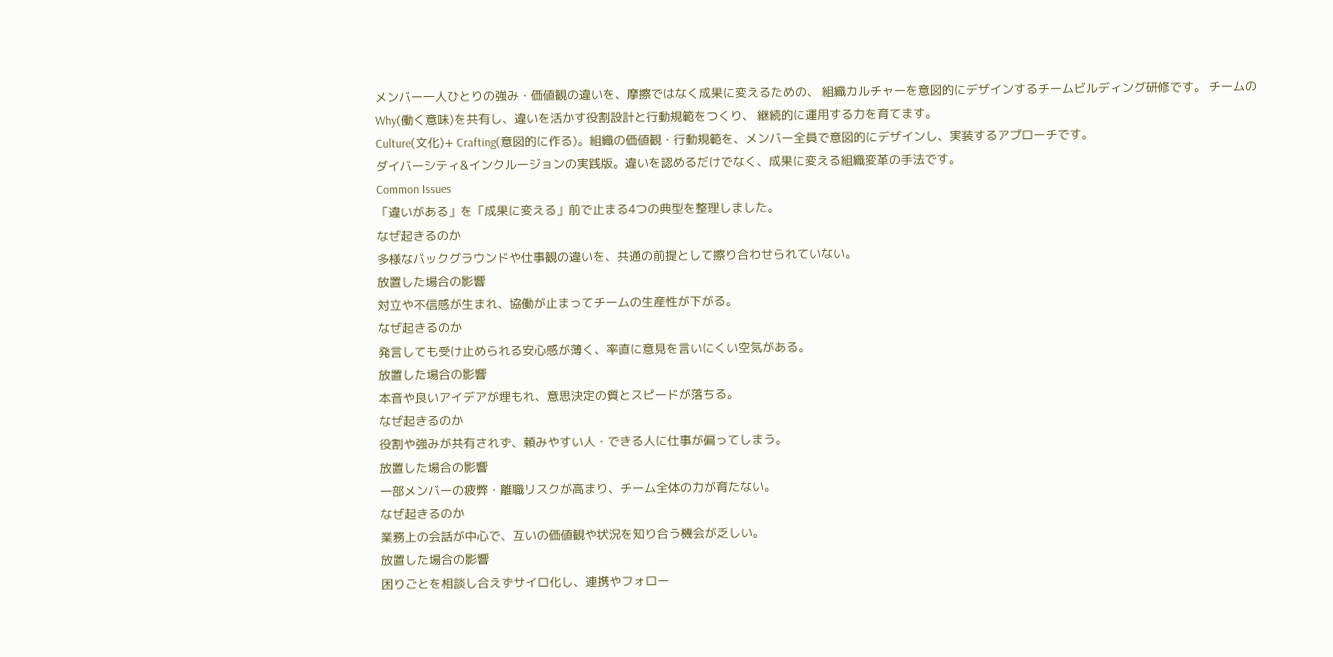メンバー一人ひとりの強み・価値観の違いを、摩擦ではなく成果に変えるための、 組織カルチャーを意図的にデザインするチームビルディング研修です。 チームの Why(働く意味)を共有し、違いを活かす役割設計と行動規範をつくり、 継続的に運用する力を育てます。
Culture(文化)+ Crafting(意図的に作る)。組織の価値観・行動規範を、メンバー全員で意図的にデザインし、実装するアプローチです。
ダイバーシティ&インクルージョンの実践版。違いを認めるだけでなく、成果に変える組織変革の手法です。
Common Issues
「違いがある」を「成果に変える」前で止まる4つの典型を整理しました。
なぜ起きるのか
多様なバックグラウンドや仕事観の違いを、共通の前提として擦り合わせられていない。
放置した場合の影響
対立や不信感が生まれ、協働が止まってチームの生産性が下がる。
なぜ起きるのか
発言しても受け止められる安心感が薄く、率直に意見を言いにくい空気がある。
放置した場合の影響
本音や良いアイデアが埋もれ、意思決定の質とスピードが落ちる。
なぜ起きるのか
役割や強みが共有されず、頼みやすい人・できる人に仕事が偏ってしまう。
放置した場合の影響
一部メンバーの疲弊・離職リスクが高まり、チーム全体の力が育たない。
なぜ起きるのか
業務上の会話が中心で、互いの価値観や状況を知り合う機会が乏しい。
放置した場合の影響
困りごとを相談し合えずサイロ化し、連携やフォロー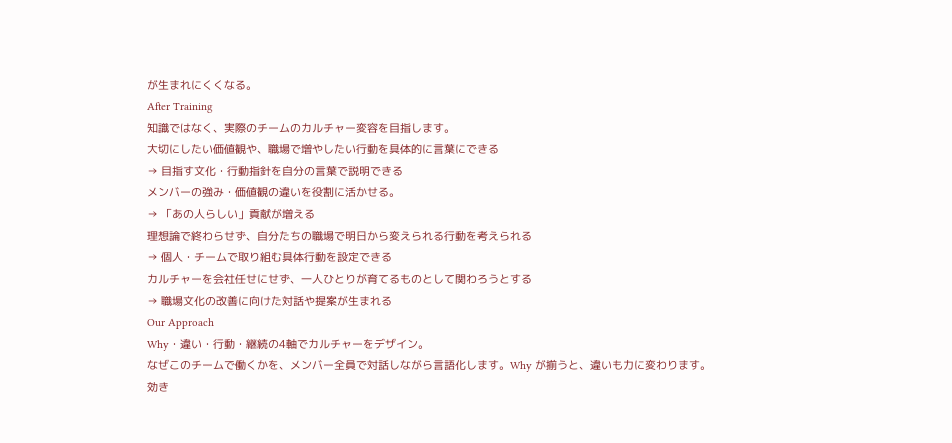が生まれにくくなる。
After Training
知識ではなく、実際のチームのカルチャー変容を目指します。
大切にしたい価値観や、職場で増やしたい行動を具体的に言葉にできる
→ 目指す文化・行動指針を自分の言葉で説明できる
メンバーの強み・価値観の違いを役割に活かせる。
→ 「あの人らしい」貢献が増える
理想論で終わらせず、自分たちの職場で明日から変えられる行動を考えられる
→ 個人・チームで取り組む具体行動を設定できる
カルチャーを会社任せにせず、一人ひとりが育てるものとして関わろうとする
→ 職場文化の改善に向けた対話や提案が生まれる
Our Approach
Why・違い・行動・継続の4軸でカルチャーをデザイン。
なぜこのチームで働くかを、メンバー全員で対話しながら言語化します。Why が揃うと、違いも力に変わります。
効き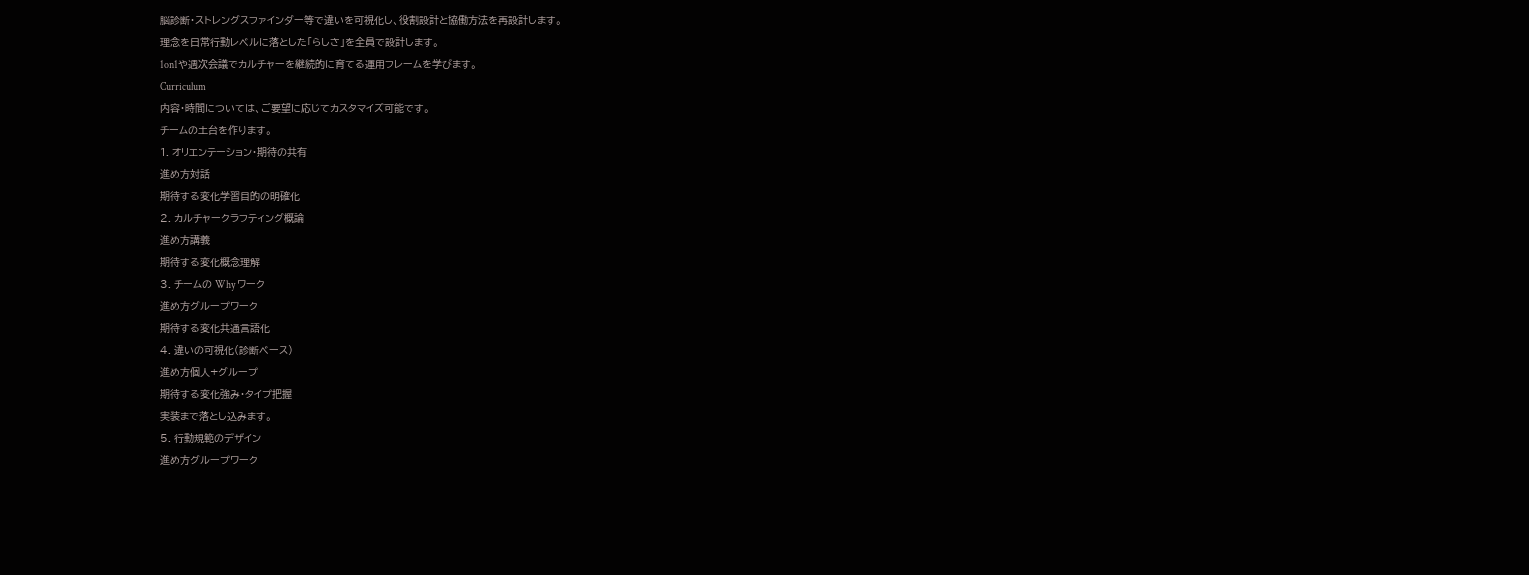脳診断・ストレングスファインダー等で違いを可視化し、役割設計と協働方法を再設計します。
理念を日常行動レベルに落とした「らしさ」を全員で設計します。
1on1や週次会議でカルチャーを継続的に育てる運用フレームを学びます。
Curriculum
内容・時間については、ご要望に応じてカスタマイズ可能です。
チームの土台を作ります。
1. オリエンテーション・期待の共有
進め方対話
期待する変化学習目的の明確化
2. カルチャークラフティング概論
進め方講義
期待する変化概念理解
3. チームの Why ワーク
進め方グループワーク
期待する変化共通言語化
4. 違いの可視化(診断ベース)
進め方個人+グループ
期待する変化強み・タイプ把握
実装まで落とし込みます。
5. 行動規範のデザイン
進め方グループワーク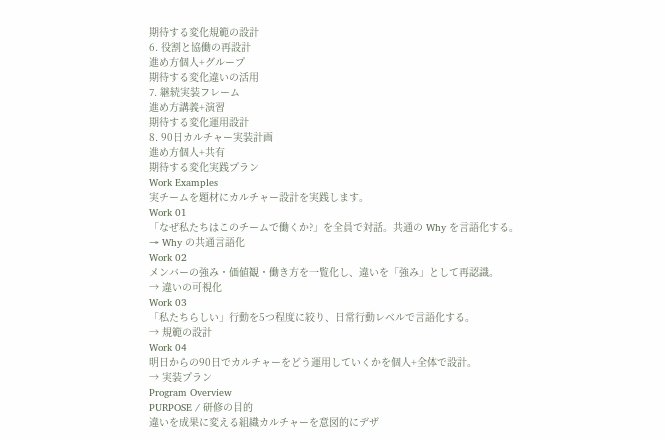期待する変化規範の設計
6. 役割と協働の再設計
進め方個人+グループ
期待する変化違いの活用
7. 継続実装フレーム
進め方講義+演習
期待する変化運用設計
8. 90日カルチャー実装計画
進め方個人+共有
期待する変化実践プラン
Work Examples
実チームを題材にカルチャー設計を実践します。
Work 01
「なぜ私たちはこのチームで働くか?」を全員で対話。共通の Why を言語化する。
→ Why の共通言語化
Work 02
メンバーの強み・価値観・働き方を一覧化し、違いを「強み」として再認識。
→ 違いの可視化
Work 03
「私たちらしい」行動を5つ程度に絞り、日常行動レベルで言語化する。
→ 規範の設計
Work 04
明日からの90日でカルチャーをどう運用していくかを個人+全体で設計。
→ 実装プラン
Program Overview
PURPOSE / 研修の目的
違いを成果に変える組織カルチャーを意図的にデザ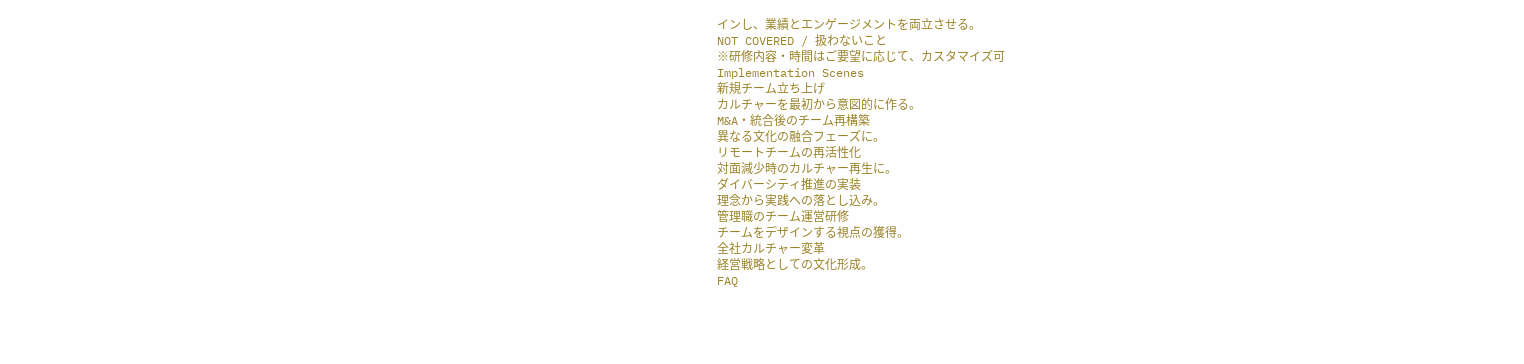インし、業績とエンゲージメントを両立させる。
NOT COVERED / 扱わないこと
※研修内容・時間はご要望に応じて、カスタマイズ可
Implementation Scenes
新規チーム立ち上げ
カルチャーを最初から意図的に作る。
M&A・統合後のチーム再構築
異なる文化の融合フェーズに。
リモートチームの再活性化
対面減少時のカルチャー再生に。
ダイバーシティ推進の実装
理念から実践への落とし込み。
管理職のチーム運営研修
チームをデザインする視点の獲得。
全社カルチャー変革
経営戦略としての文化形成。
FAQ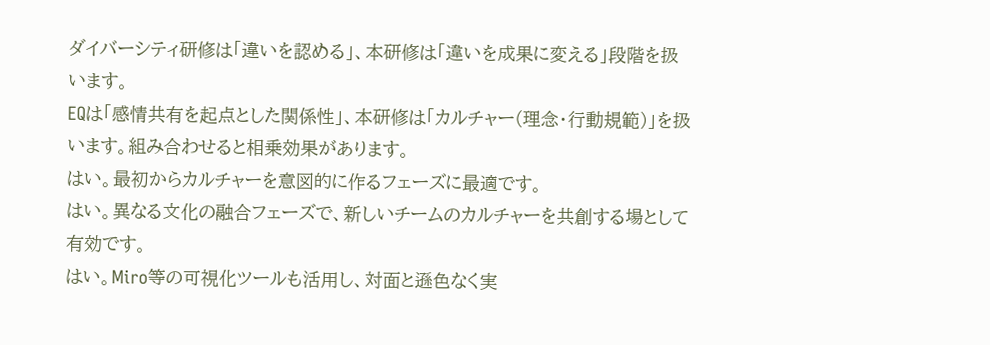ダイバーシティ研修は「違いを認める」、本研修は「違いを成果に変える」段階を扱います。
EQは「感情共有を起点とした関係性」、本研修は「カルチャー(理念・行動規範)」を扱います。組み合わせると相乗効果があります。
はい。最初からカルチャーを意図的に作るフェーズに最適です。
はい。異なる文化の融合フェーズで、新しいチームのカルチャーを共創する場として有効です。
はい。Miro等の可視化ツールも活用し、対面と遜色なく実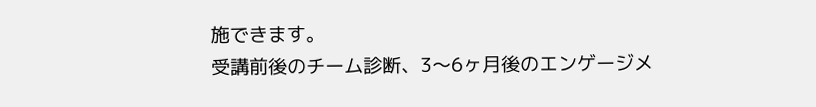施できます。
受講前後のチーム診断、3〜6ヶ月後のエンゲージメ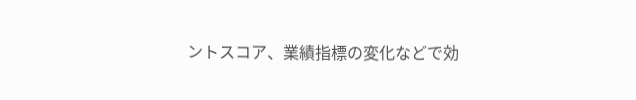ントスコア、業績指標の変化などで効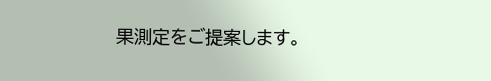果測定をご提案します。